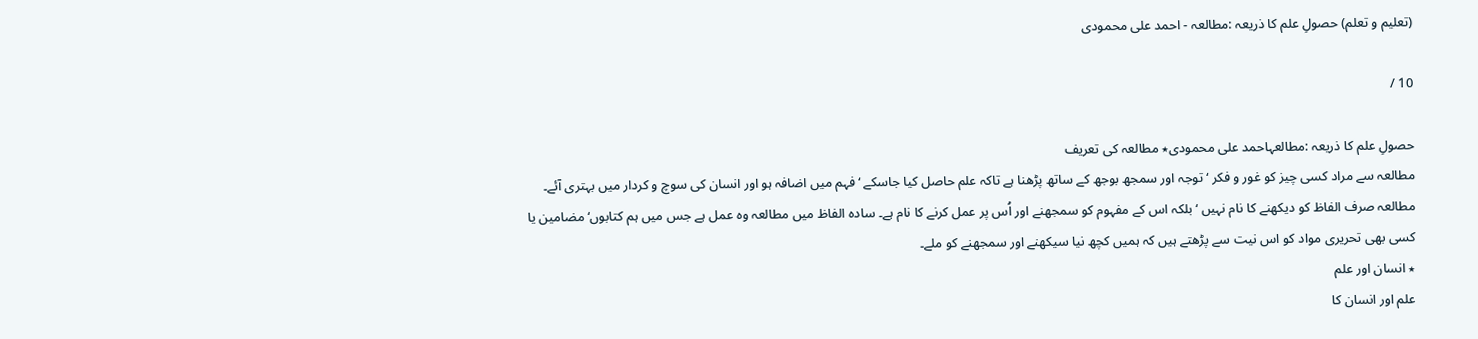(تعلیم و تعلم) حصولِ علم کا ذریعہ :مطالعہ - احمد علی محمودی

10 /

حصولِ علم کا ذریعہ :مطالعہاحمد علی محمودی٭ مطالعہ کی تعریف
مطالعہ سے مراد کسی چیز کو غور و فکر ‘ توجہ اور سمجھ بوجھ کے ساتھ پڑھنا ہے تاکہ علم حاصل کیا جاسکے ‘ فہم میں اضافہ ہو اور انسان کی سوچ و کردار میں بہتری آئے۔ مطالعہ صرف الفاظ کو دیکھنے کا نام نہیں ‘ بلکہ اس کے مفہوم کو سمجھنے اور اُس پر عمل کرنے کا نام ہے۔ سادہ الفاظ میں مطالعہ وہ عمل ہے جس میں ہم کتابوں‘ مضامین یا کسی بھی تحریری مواد کو اس نیت سے پڑھتے ہیں کہ ہمیں کچھ نیا سیکھنے اور سمجھنے کو ملے۔
٭ انسان اور علم
علم اور انسان کا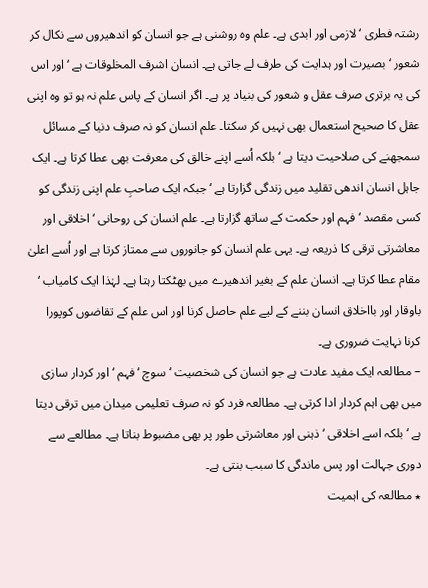رشتہ فطری ‘ لازمی اور ابدی ہے۔ علم وہ روشنی ہے جو انسان کو اندھیروں سے نکال کر شعور ‘ بصیرت اور ہدایت کی طرف لے جاتی ہے۔ انسان اشرف المخلوقات ہے ‘ اور اس کی یہ برتری صرف عقل و شعور کی بنیاد پر ہے۔ اگر انسان کے پاس علم نہ ہو تو وہ اپنی عقل کا صحیح استعمال بھی نہیں کر سکتا۔ علم انسان کو نہ صرف دنیا کے مسائل سمجھنے کی صلاحیت دیتا ہے ‘ بلکہ اُسے اپنے خالق کی معرفت بھی عطا کرتا ہے۔ ایک جاہل انسان اندھی تقلید میں زندگی گزارتا ہے ‘ جبکہ ایک صاحبِ علم اپنی زندگی کو کسی مقصد ‘ فہم اور حکمت کے ساتھ گزارتا ہے۔ علم انسان کی روحانی ‘ اخلاقی اور معاشرتی ترقی کا ذریعہ ہے۔ یہی علم انسان کو جانوروں سے ممتاز کرتا ہے اور اُسے اعلیٰ مقام عطا کرتا ہے۔ انسان علم کے بغیر اندھیرے میں بھٹکتا رہتا ہے۔ لہٰذا ایک کامیاب ‘ باوقار اور بااخلاق انسان بننے کے لیے علم حاصل کرنا اور اس علم کے تقاضوں کوپورا کرنا نہایت ضروری ہے۔
– مطالعہ ایک مفید عادت ہے جو انسان کی شخصیت ‘ سوچ ‘ فہم ‘ اور کردار سازی میں بھی اہم کردار ادا کرتی ہے۔ مطالعہ فرد کو نہ صرف تعلیمی میدان میں ترقی دیتا ہے ‘بلکہ اسے اخلاقی ‘ ذہنی اور معاشرتی طور پر بھی مضبوط بناتا ہے۔ مطالعے سے دوری جہالت اور پس ماندگی کا سبب بنتی ہے۔
٭ مطالعہ کی اہمیت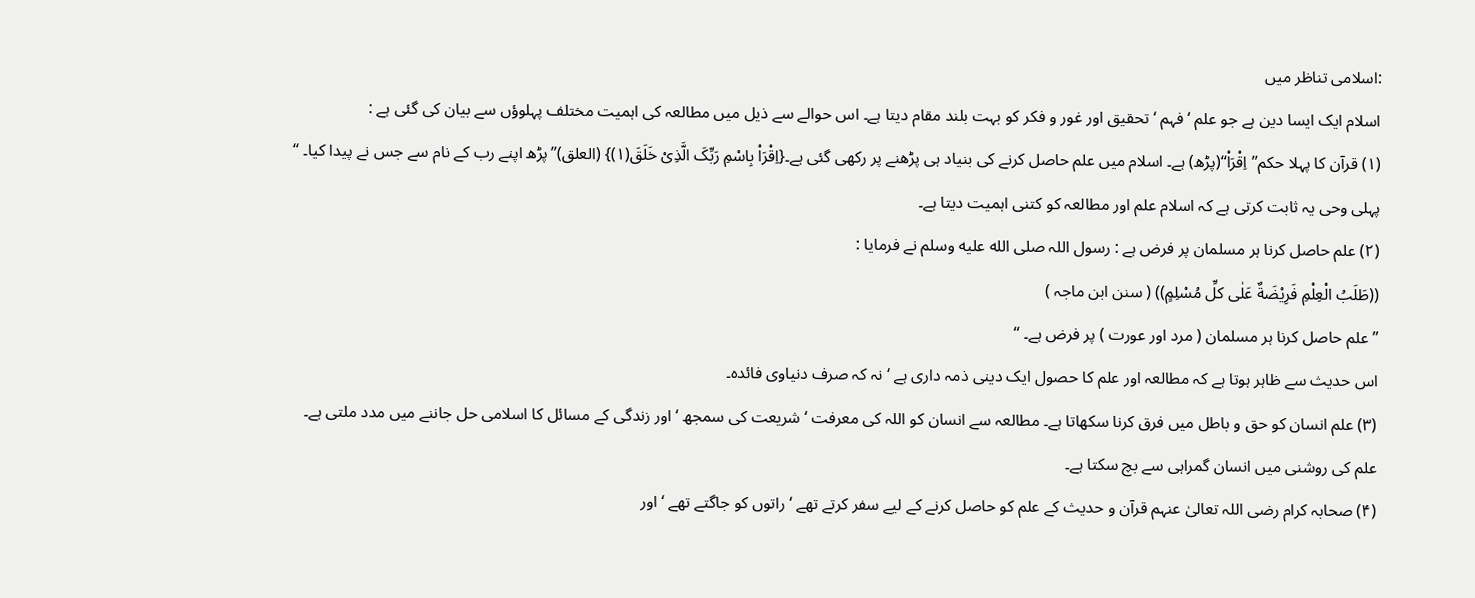:اسلامی تناظر میں
اسلام ایک ایسا دین ہے جو علم ‘ فہم ‘ تحقیق اور غور و فکر کو بہت بلند مقام دیتا ہے۔ اس حوالے سے ذیل میں مطالعہ کی اہمیت مختلف پہلوؤں سے بیان کی گئی ہے :
(۱) قرآن کا پہلا حکم’’اِقْرَاْ‘‘(پڑھ) ہے۔ اسلام میں علم حاصل کرنے کی بنیاد ہی پڑھنے پر رکھی گئی ہے۔{اِقْرَاْ بِاسْمِ رَبِّکَ الَّذِیْ خَلَقَ(۱)} (العلق)’’پڑھ اپنے رب کے نام سے جس نے پیدا کیا۔ ‘‘ پہلی وحی یہ ثابت کرتی ہے کہ اسلام علم اور مطالعہ کو کتنی اہمیت دیتا ہے۔
(۲) علم حاصل کرنا ہر مسلمان پر فرض ہے : رسول اللہ صلى الله عليه وسلم نے فرمایا :
((طَلَبُ الْعِلْمِ فَرِيْضَةٌ عَلٰى كلِّ مُسْلِمٍ)) ( سنن ابن ماجہ )
’’ علم حاصل کرنا ہر مسلمان ( مرد اور عورت ) پر فرض ہے۔ ‘‘
اس حدیث سے ظاہر ہوتا ہے کہ مطالعہ اور علم کا حصول ایک دینی ذمہ داری ہے ‘ نہ کہ صرف دنیاوی فائدہ۔
(۳) علم انسان کو حق و باطل میں فرق کرنا سکھاتا ہے۔ مطالعہ سے انسان کو اللہ کی معرفت ‘ شریعت کی سمجھ ‘ اور زندگی کے مسائل کا اسلامی حل جاننے میں مدد ملتی ہے۔ علم کی روشنی میں انسان گمراہی سے بچ سکتا ہے۔
(۴) صحابہ کرام رضی اللہ تعالیٰ عنہم قرآن و حدیث کے علم کو حاصل کرنے کے لیے سفر کرتے تھے ‘ راتوں کو جاگتے تھے ‘ اور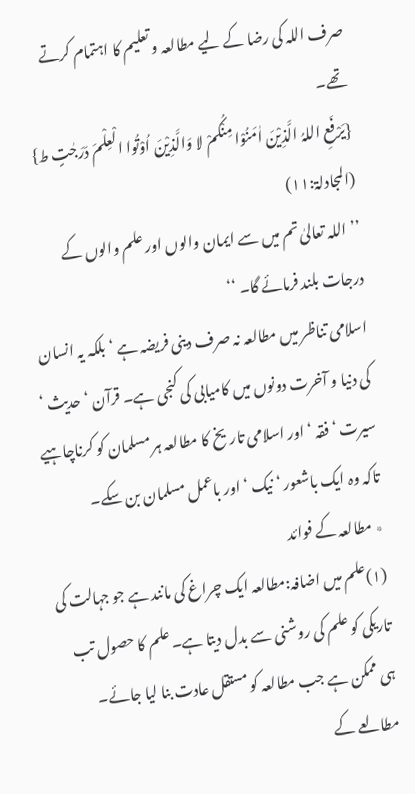صرف اللہ کی رضا کے لیے مطالعہ و تعلیم کا اہتمام کرتے تھے۔
{یَرْفَعِ اللہُ الَّذِیْنَ اٰمَنُوْا مِنْکُمْ لا وَالَّذِیْنَ اُوْتُوا الْعِلْمَ دَرَجٰتٍ ط} (المجادلۃ:۱۱)
’’ اللہ تعالیٰ تم میں سے ایمان والوں اور علم والوں کے درجات بلند فرمائے گا۔ ‘‘
اسلامی تناظر میں مطالعہ نہ صرف دینی فریضہ ہے ‘بلکہ یہ انسان کی دنیا و آخرت دونوں میں کامیابی کی کنجی ہے۔ قرآن ‘ حدیث ‘ سیرت ‘ فقہ ‘ اور اسلامی تاریخ کا مطالعہ ہر مسلمان کو کرناچاہیے تاکہ وہ ایک باشعور ‘ نیک ‘ اور باعمل مسلمان بن سکے۔
٭ مطالعہ کے فوائد
(۱)علم میں اضافہ:مطالعہ ایک چراغ کی مانند ہے جو جہالت کی تاریکی کو علم کی روشنی سے بدل دیتا ہے۔ علم کا حصول تب ہی ممکن ہے جب مطالعہ کو مستقل عادت بنا لیا جائے۔ مطالعے کے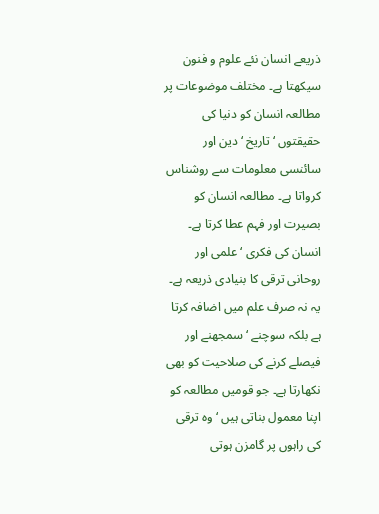ذریعے انسان نئے علوم و فنون سیکھتا ہے۔ مختلف موضوعات پر مطالعہ انسان کو دنیا کی حقیقتوں ‘ تاریخ ‘ دین اور سائنسی معلومات سے روشناس کرواتا ہے۔ مطالعہ انسان کو بصیرت اور فہم عطا کرتا ہے۔ انسان کی فکری ‘ علمی اور روحانی ترقی کا بنیادی ذریعہ ہے۔ یہ نہ صرف علم میں اضافہ کرتا ہے بلکہ سوچنے ‘ سمجھنے اور فیصلے کرنے کی صلاحیت کو بھی نکھارتا ہے۔ جو قومیں مطالعہ کو اپنا معمول بناتی ہیں ‘ وہ ترقی کی راہوں پر گامزن ہوتی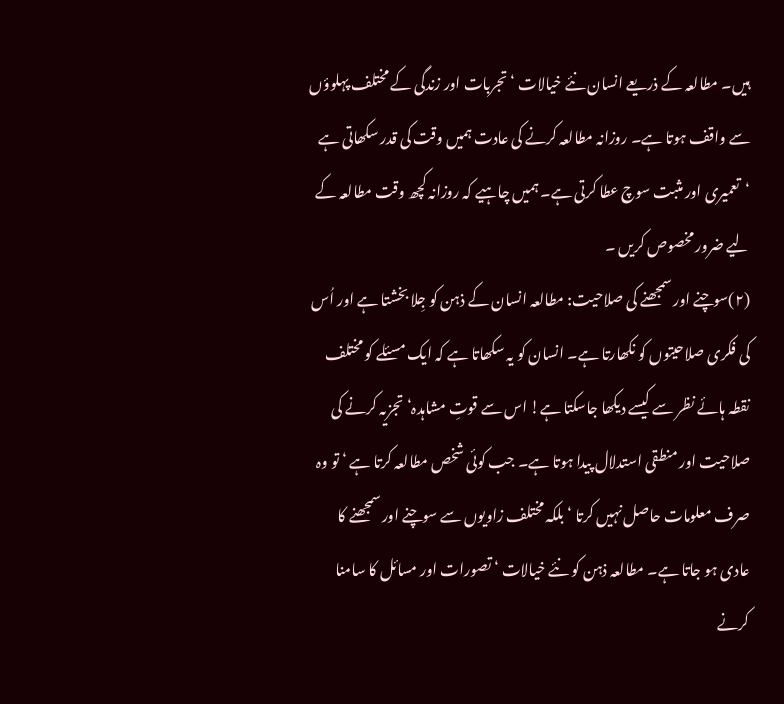ہیں۔ مطالعہ کے ذریعے انسان نئے خیالات ‘ تجربات اور زندگی کے مختلف پہلوؤں سے واقف ہوتا ہے۔ روزانہ مطالعہ کرنے کی عادت ہمیں وقت کی قدر سکھاتی ہے ‘تعمیری اور مثبت سوچ عطا کرتی ہے۔ ہمیں چاہیے کہ روزانہ کچھ وقت مطالعہ کے لیے ضرور مخصوص کریں ۔
(۲)سوچنے اور سمجھنے کی صلاحیت: مطالعہ انسان کے ذہن کو جِلا بخشتا ہے اور اُس کی فکری صلاحیتوں کو نکھارتا ہے۔ انسان کو یہ سکھاتا ہے کہ ایک مسئلے کو مختلف نقطہ ہائے نظر سے کیسے دیکھا جاسکتا ہے! اس سے قوتِ مشاہدہ‘ تجزیہ کرنے کی صلاحیت اور منطقی استدلال پیدا ہوتا ہے۔ جب کوئی شخص مطالعہ کرتا ہے ‘ تو وہ صرف معلومات حاصل نہیں کرتا ‘ بلکہ مختلف زاویوں سے سوچنے اور سمجھنے کا عادی ہو جاتا ہے۔ مطالعہ ذہن کو نئے خیالات ‘ تصورات اور مسائل کا سامنا کرنے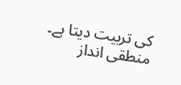کی تربیت دیتا ہے۔ منطقی انداز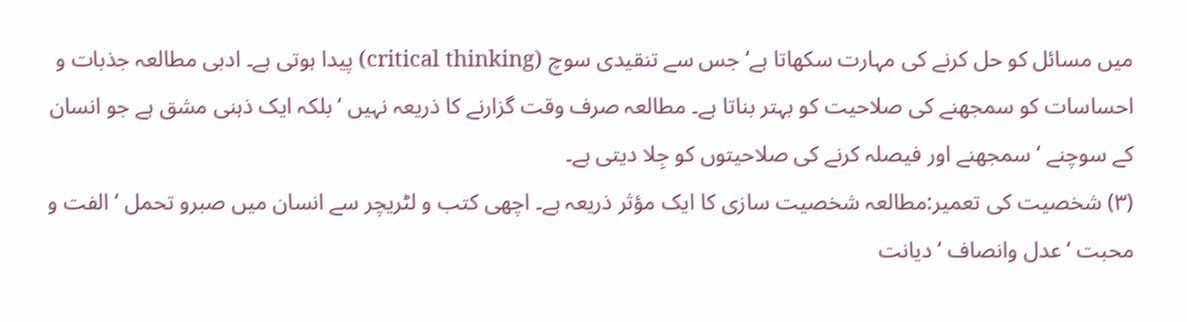میں مسائل کو حل کرنے کی مہارت سکھاتا ہے‘ جس سے تنقیدی سوچ (critical thinking) پیدا ہوتی ہے۔ ادبی مطالعہ جذبات و احساسات کو سمجھنے کی صلاحیت کو بہتر بناتا ہے۔ مطالعہ صرف وقت گزارنے کا ذریعہ نہیں ‘ بلکہ ایک ذہنی مشق ہے جو انسان کے سوچنے ‘ سمجھنے اور فیصلہ کرنے کی صلاحیتوں کو جِلا دیتی ہے۔
(۳) شخصیت کی تعمیر:مطالعہ شخصیت سازی کا ایک مؤثر ذریعہ ہے۔ اچھی کتب و لٹریچر سے انسان میں صبرو تحمل ‘ الفت و محبت ‘ عدل وانصاف ‘ دیانت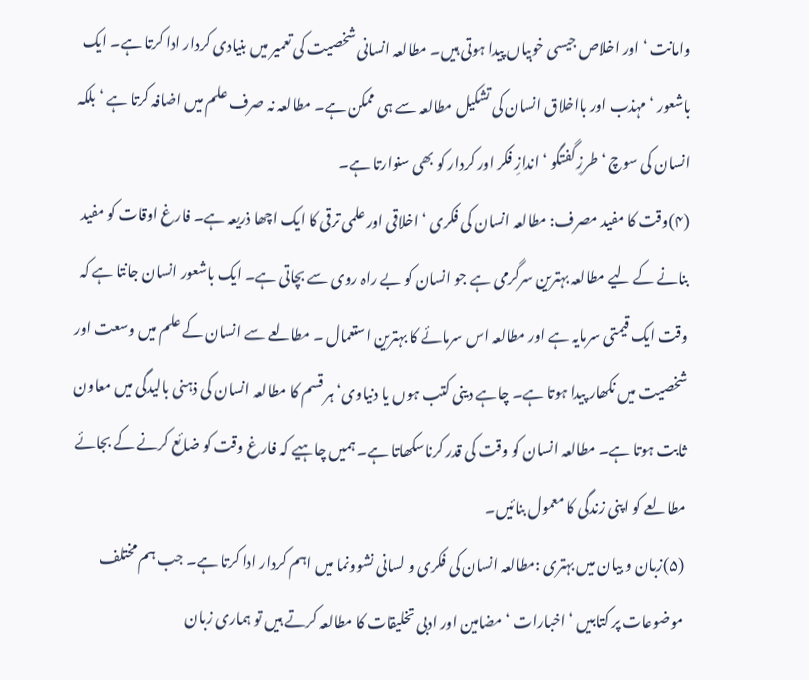وامانت ‘ اور اخلاص جیسی خوبیاں پیدا ہوتی ہیں۔ مطالعہ انسانی شخصیت کی تعمیر میں بنیادی کردار ادا کرتا ہے۔ ایک باشعور ‘ مہذب اور بااخلاق انسان کی تشکیل مطالعہ سے ہی ممکن ہے۔ مطالعہ نہ صرف علم میں اضافہ کرتا ہے ‘ بلکہ انسان کی سوچ ‘ طرزِ گفتگو ‘ اندازِ فکر اور کردار کو بھی سنوارتا ہے۔
(۴)وقت کا مفید مصرف: مطالعہ انسان کی فکری ‘ اخلاقی اور علمی ترقی کا ایک اچھا ذریعہ ہے۔ فارغ اوقات کو مفید بنانے کے لیے مطالعہ بہترین سرگرمی ہے جو انسان کو بے راہ روی سے بچاتی ہے۔ ایک باشعور انسان جانتا ہے کہ وقت ایک قیمتی سرمایہ ہے اور مطالعہ اس سرمائے کا بہترین استعمال ۔ مطالعے سے انسان کے علم میں وسعت اور شخصیت میں نکھار پیدا ہوتا ہے۔ چاہے دینی کتب ہوں یا دنیاوی‘ ہر قسم کا مطالعہ انسان کی ذہنی بالیدگی میں معاون ثابت ہوتا ہے۔ مطالعہ انسان کو وقت کی قدر کرناسکھاتا ہے۔ ہمیں چاہیے کہ فارغ وقت کو ضائع کرنے کے بجائے مطالعے کو اپنی زندگی کا معمول بنائیں۔
(۵)زبان و بیان میں بہتری :مطالعہ انسان کی فکری و لسانی نشوونما میں اہم کردار ادا کرتا ہے۔ جب ہم مختلف موضوعات پر کتابیں ‘ اخبارات ‘ مضامین اور ادبی تخلیقات کا مطالعہ کرتے ہیں تو ہماری زبان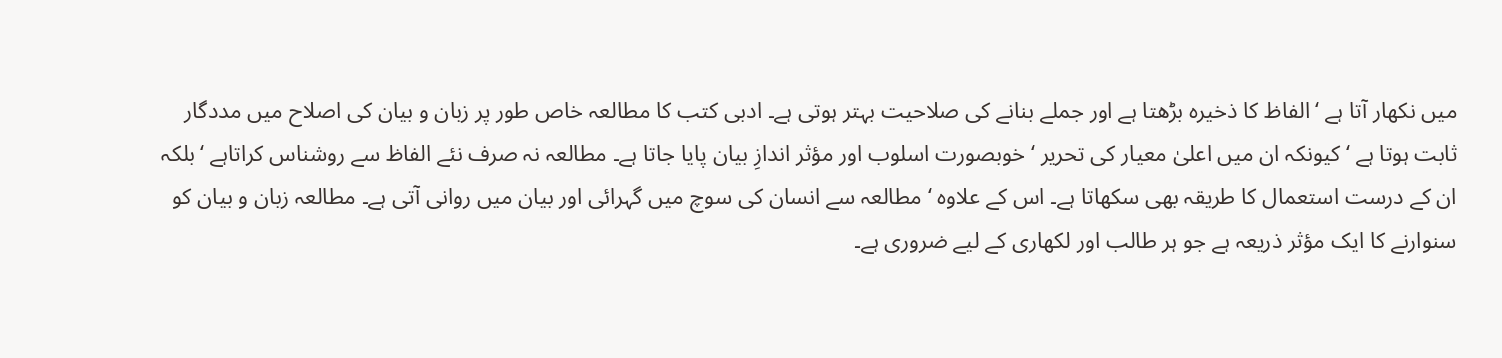میں نکھار آتا ہے ‘ الفاظ کا ذخیرہ بڑھتا ہے اور جملے بنانے کی صلاحیت بہتر ہوتی ہے۔ ادبی کتب کا مطالعہ خاص طور پر زبان و بیان کی اصلاح میں مددگار ثابت ہوتا ہے ‘ کیونکہ ان میں اعلیٰ معیار کی تحریر ‘ خوبصورت اسلوب اور مؤثر اندازِ بیان پایا جاتا ہے۔ مطالعہ نہ صرف نئے الفاظ سے روشناس کراتاہے ‘بلکہ ان کے درست استعمال کا طریقہ بھی سکھاتا ہے۔ اس کے علاوہ ‘ مطالعہ سے انسان کی سوچ میں گہرائی اور بیان میں روانی آتی ہے۔ مطالعہ زبان و بیان کو سنوارنے کا ایک مؤثر ذریعہ ہے جو ہر طالب اور لکھاری کے لیے ضروری ہے۔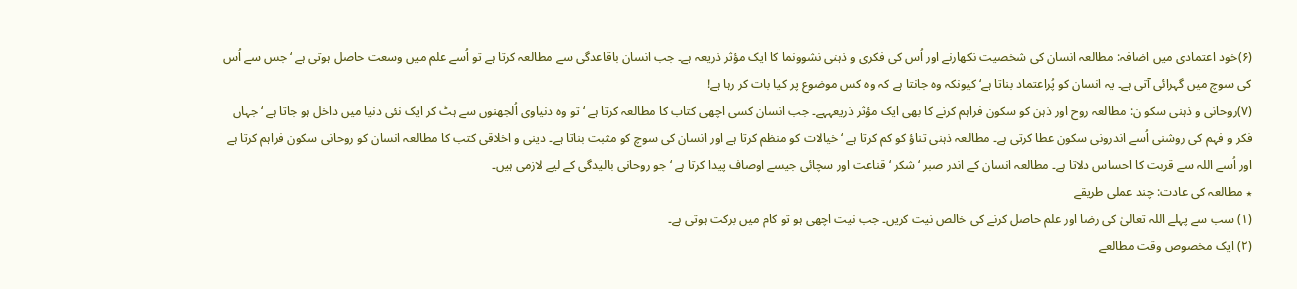(۶)خود اعتمادی میں اضافہ: مطالعہ انسان کی شخصیت نکھارنے اور اُس کی فکری و ذہنی نشوونما کا ایک مؤثر ذریعہ ہے۔ جب انسان باقاعدگی سے مطالعہ کرتا ہے تو اُسے علم میں وسعت حاصل ہوتی ہے ‘ جس سے اُس کی سوچ میں گہرائی آتی ہے۔ یہ انسان کو پُراعتماد بناتا ہے‘ کیونکہ وہ جانتا ہے کہ وہ کس موضوع پر کیا بات کر رہا ہے!
(۷)روحانی و ذہنی سکو ن: مطالعہ روح اور ذہن کو سکون فراہم کرنے کا بھی ایک مؤثر ذریعہہے۔ جب انسان کسی اچھی کتاب کا مطالعہ کرتا ہے ‘ تو وہ دنیاوی اُلجھنوں سے ہٹ کر ایک نئی دنیا میں داخل ہو جاتا ہے ‘ جہاں فکر و فہم کی روشنی اُسے اندرونی سکون عطا کرتی ہے۔ مطالعہ ذہنی تناؤ کو کم کرتا ہے ‘ خیالات کو منظم کرتا ہے اور انسان کی سوچ کو مثبت بناتا ہے۔ دینی و اخلاقی کتب کا مطالعہ انسان کو روحانی سکون فراہم کرتا ہے اور اُسے اللہ سے قربت کا احساس دلاتا ہے۔ مطالعہ انسان کے اندر صبر ‘ شکر ‘ قناعت اور سچائی جیسے اوصاف پیدا کرتا ہے ‘ جو روحانی بالیدگی کے لیے لازمی ہیں۔
٭ مطالعہ کی عادت: چند عملی طریقے
(۱) سب سے پہلے اللہ تعالیٰ کی رضا اور علم حاصل کرنے کی خالص نیت کریں۔ جب نیت اچھی ہو تو کام میں برکت ہوتی ہے۔
(۲) ایک مخصوص وقت مطالعے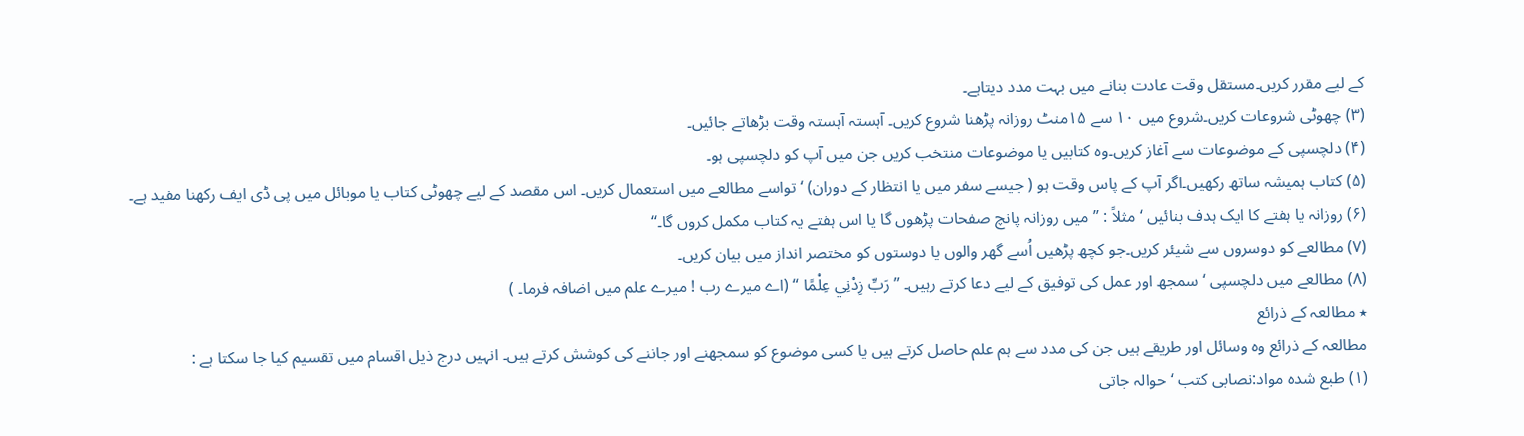کے لیے مقرر کریں۔مستقل وقت عادت بنانے میں بہت مدد دیتاہے۔
(۳) چھوٹی شروعات کریں۔شروع میں ۱۰ سے ۱۵منٹ روزانہ پڑھنا شروع کریں۔ آہستہ آہستہ وقت بڑھاتے جائیں۔
(۴) دلچسپی کے موضوعات سے آغاز کریں۔وہ کتابیں یا موضوعات منتخب کریں جن میں آپ کو دلچسپی ہو۔
(۵) کتاب ہمیشہ ساتھ رکھیں۔اگر آپ کے پاس وقت ہو ( جیسے سفر میں یا انتظار کے دوران) ‘ تواسے مطالعے میں استعمال کریں۔ اس مقصد کے لیے چھوٹی کتاب یا موبائل میں پی ڈی ایف رکھنا مفید ہے۔
(۶) روزانہ یا ہفتے کا ایک ہدف بنائیں ‘ مثلاً : ’’ میں روزانہ پانچ صفحات پڑھوں گا یا اس ہفتے یہ کتاب مکمل کروں گا۔‘‘
(۷) مطالعے کو دوسروں سے شیئر کریں۔جو کچھ پڑھیں اُسے گھر والوں یا دوستوں کو مختصر انداز میں بیان کریں۔
(۸) مطالعے میں دلچسپی ‘ سمجھ اور عمل کی توفیق کے لیے دعا کرتے رہیں۔ ’’رَبِّ زِدْنِي عِلْمًا ‘‘ (اے میرے رب ! میرے علم میں اضافہ فرما۔ )
٭ مطالعہ کے ذرائع
مطالعہ کے ذرائع وہ وسائل اور طریقے ہیں جن کی مدد سے ہم علم حاصل کرتے ہیں یا کسی موضوع کو سمجھنے اور جاننے کی کوشش کرتے ہیں۔ انہیں درج ذیل اقسام میں تقسیم کیا جا سکتا ہے :
(۱) طبع شدہ مواد:نصابی کتب ‘ حوالہ جاتی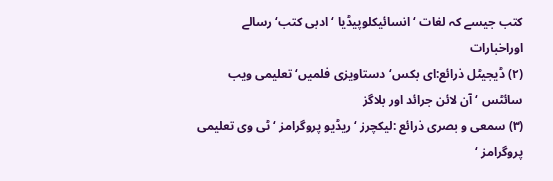کتب جیسے کہ لغات ‘ انسائیکلوپیڈیا ‘ ادبی کتب‘ رسالے اوراخبارات
(۲) ڈیجیٹل ذرائع:ای بکس‘دستاویزی فلمیں‘تعلیمی ویب سائٹس ‘ آن لائن جرائد اور بلاگز
(۳) سمعی و بصری ذرائع :لیکچرز ‘ ریڈیو پروگرامز ‘ ٹی وی تعلیمی پروگرامز ‘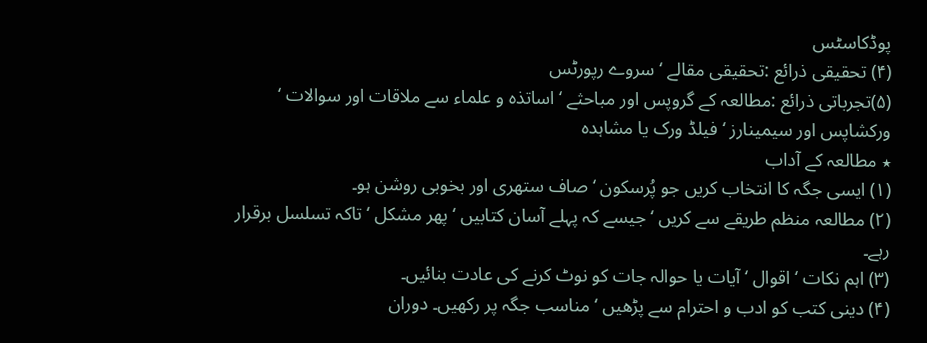پوڈکاسٹس
(۴) تحقیقی ذرائع :تحقیقی مقالے ‘ سروے رپورٹس
(۵)تجرباتی ذرائع :مطالعہ کے گروپس اور مباحثے ‘ اساتذہ و علماء سے ملاقات اور سوالات ‘ ورکشاپس اور سیمینارز ‘ فیلڈ ورک یا مشاہدہ
٭ مطالعہ کے آداب
(۱) ایسی جگہ کا انتخاب کریں جو پُرسکون ‘ صاف ستھری اور بخوبی روشن ہو۔
(۲) مطالعہ منظم طریقے سے کریں ‘ جیسے کہ پہلے آسان کتابیں ‘ پھر مشکل ‘ تاکہ تسلسل برقرار رہے۔
(۳) اہم نکات ‘ اقوال ‘ آیات یا حوالہ جات کو نوٹ کرنے کی عادت بنائیں۔
(۴) دینی کتب کو ادب و احترام سے پڑھیں ‘ مناسب جگہ پر رکھیں۔ دوران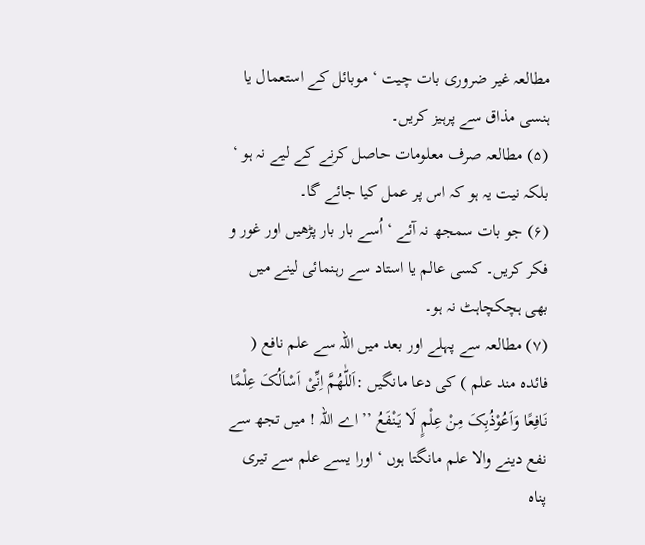مطالعہ غیر ضروری بات چیت ‘ موبائل کے استعمال یا ہنسی مذاق سے پرہیز کریں۔
(۵) مطالعہ صرف معلومات حاصل کرنے کے لیے نہ ہو ‘ بلکہ نیت یہ ہو کہ اس پر عمل کیا جائے گا۔
(۶) جو بات سمجھ نہ آئے ‘ اُسے بار بار پڑھیں اور غور و فکر کریں۔ کسی عالم یا استاد سے رہنمائی لینے میں بھی ہچکچاہٹ نہ ہو۔
(۷) مطالعہ سے پہلے اور بعد میں اللہ سے علم نافع ( فائدہ مند علم ) کی دعا مانگیں :اَللّٰھُمَّ اِنِّیْ اَسْاَلُکَ عِلْمًا نَافِعًا وَاَعُوْذُبِکَ مِنْ عِلْمٍ لَا یَنْفَعُ ’’ اے اللہ ! میں تجھ سے نفع دینے والا علم مانگتا ہوں ‘ اورا یسے علم سے تیری پناہ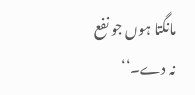مانگتا ہوں جو نفع نہ دے۔‘‘